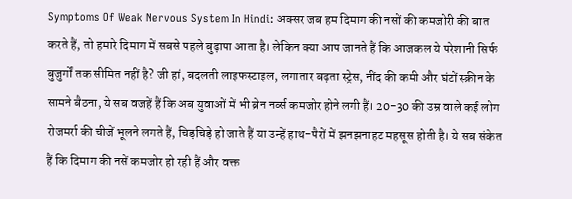Symptoms Of Weak Nervous System In Hindi: अक्सर जब हम दिमाग की नसों की कमजोरी की बात करते हैं, तो हमारे दिमाग में सबसे पहले बुढ़ापा आता है। लेकिन क्या आप जानते हैं कि आजकल ये परेशानी सिर्फ बुजुर्गों तक सीमित नहीं है? जी हां, बदलती लाइफस्टाइल, लगातार बढ़ता स्ट्रेस, नींद की कमी और घंटों स्क्रीन के सामने बैठना, ये सब वजहें हैं कि अब युवाओं में भी ब्रेन नर्व्स कमजोर होने लगी हैं। 20-30 की उम्र वाले कई लोग रोजमर्रा की चीजें भूलने लगते हैं, चिड़चिड़े हो जाते हैं या उन्हें हाथ-पैरों में झनझनाहट महसूस होती है। ये सब संकेत हैं कि दिमाग की नसें कमजोर हो रही हैं और वक्त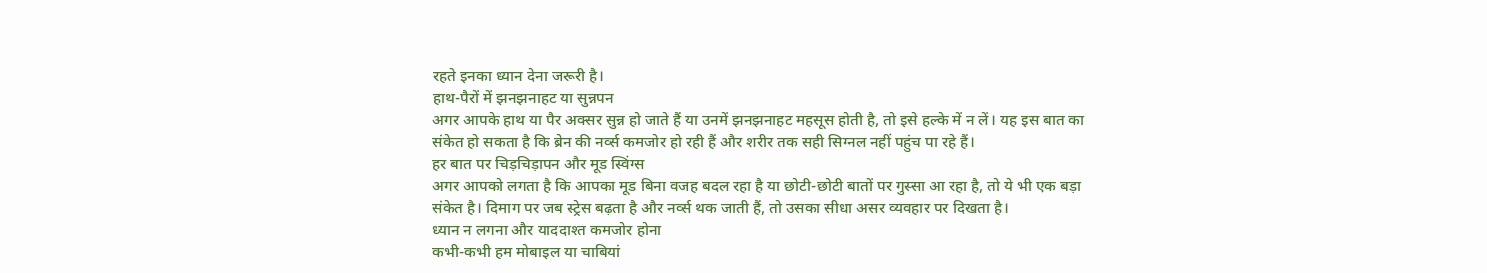रहते इनका ध्यान देना जरूरी है।
हाथ-पैरों में झनझनाहट या सुन्नपन
अगर आपके हाथ या पैर अक्सर सुन्न हो जाते हैं या उनमें झनझनाहट महसूस होती है, तो इसे हल्के में न लें। यह इस बात का संकेत हो सकता है कि ब्रेन की नर्व्स कमजोर हो रही हैं और शरीर तक सही सिग्नल नहीं पहुंच पा रहे हैं।
हर बात पर चिड़चिड़ापन और मूड स्विंग्स
अगर आपको लगता है कि आपका मूड बिना वजह बदल रहा है या छोटी-छोटी बातों पर गुस्सा आ रहा है, तो ये भी एक बड़ा संकेत है। दिमाग पर जब स्ट्रेस बढ़ता है और नर्व्स थक जाती हैं, तो उसका सीधा असर व्यवहार पर दिखता है।
ध्यान न लगना और याददाश्त कमजोर होना
कभी-कभी हम मोबाइल या चाबियां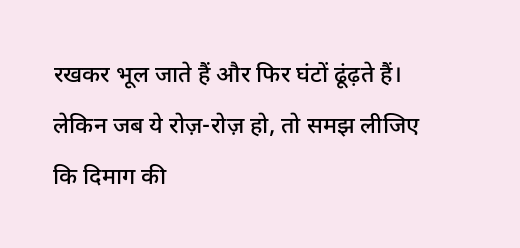रखकर भूल जाते हैं और फिर घंटों ढूंढ़ते हैं। लेकिन जब ये रोज़-रोज़ हो, तो समझ लीजिए कि दिमाग की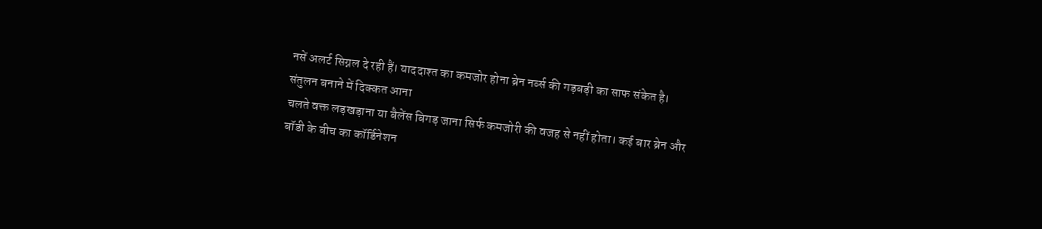नसें अलर्ट सिग्नल दे रही हैं। याददाश्त का कमजोर होना ब्रेन नर्व्स की गड़बड़ी का साफ संकेत है।
संतुलन बनाने में दिक्कत आना
चलते वक्त लड़खड़ाना या बैलेंस बिगड़ जाना सिर्फ कमजोरी की वजह से नहीं होता। कई बार ब्रेन और बॉडी के बीच का कॉर्डिनेशन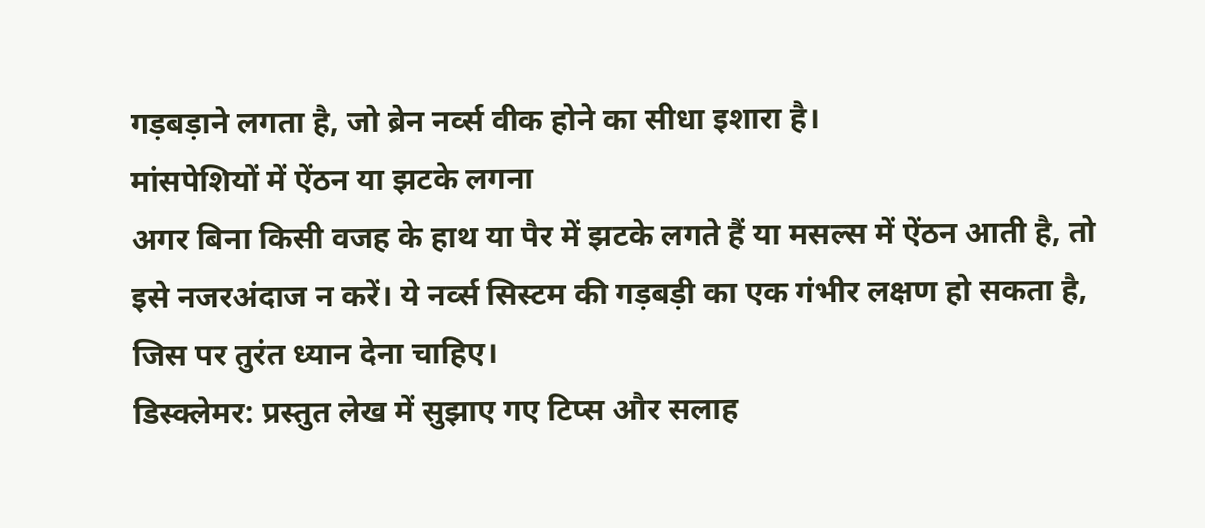गड़बड़ाने लगता है, जो ब्रेन नर्व्स वीक होने का सीधा इशारा है।
मांसपेशियों में ऐंठन या झटके लगना
अगर बिना किसी वजह के हाथ या पैर में झटके लगते हैं या मसल्स में ऐंठन आती है, तो इसे नजरअंदाज न करें। ये नर्व्स सिस्टम की गड़बड़ी का एक गंभीर लक्षण हो सकता है, जिस पर तुरंत ध्यान देना चाहिए।
डिस्क्लेमर: प्रस्तुत लेख में सुझाए गए टिप्स और सलाह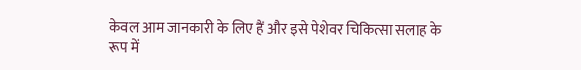केवल आम जानकारी के लिए हैं और इसे पेशेवर चिकित्सा सलाह के रूप में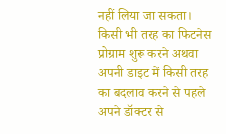नहीं लिया जा सकता। किसी भी तरह का फिटनेस प्रोग्राम शुरू करने अथवा अपनी डाइट में किसी तरह का बदलाव करने से पहले अपने डॉक्टर से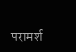परामर्श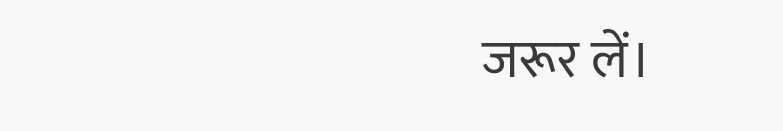जरूर लें।